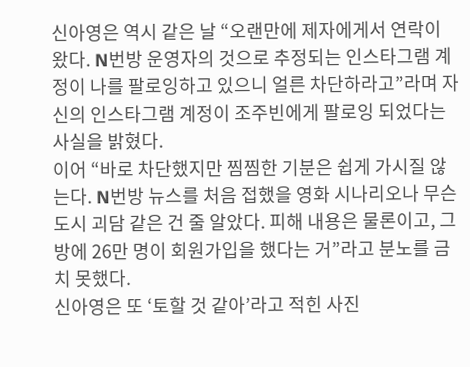신아영은 역시 같은 날 “오랜만에 제자에게서 연락이 왔다. N번방 운영자의 것으로 추정되는 인스타그램 계정이 나를 팔로잉하고 있으니 얼른 차단하라고”라며 자신의 인스타그램 계정이 조주빈에게 팔로잉 되었다는 사실을 밝혔다.
이어 “바로 차단했지만 찜찜한 기분은 쉽게 가시질 않는다. N번방 뉴스를 처음 접했을 영화 시나리오나 무슨 도시 괴담 같은 건 줄 알았다. 피해 내용은 물론이고, 그 방에 26만 명이 회원가입을 했다는 거”라고 분노를 금치 못했다.
신아영은 또 ‘토할 것 같아’라고 적힌 사진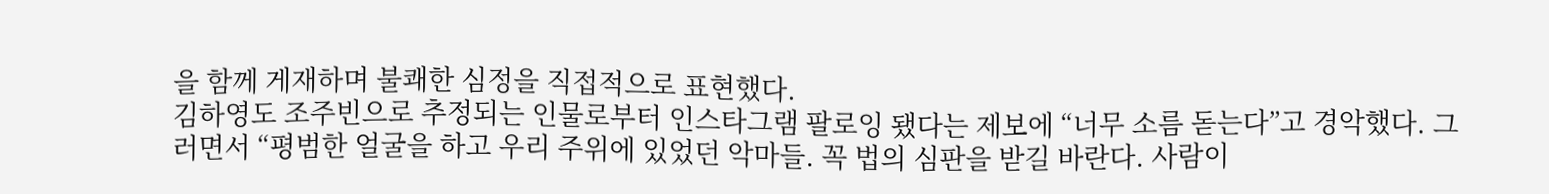을 함께 게재하며 불쾌한 심정을 직접적으로 표현했다.
김하영도 조주빈으로 추정되는 인물로부터 인스타그램 팔로잉 됐다는 제보에 “너무 소름 돋는다”고 경악했다. 그러면서 “평범한 얼굴을 하고 우리 주위에 있었던 악마들. 꼭 법의 심판을 받길 바란다. 사람이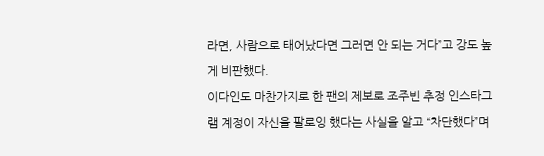라면, 사람으로 태어났다면 그러면 안 되는 거다”고 강도 높게 비판했다.
이다인도 마찬가지로 한 팬의 제보로 조주빈 추정 인스타그램 계정이 자신을 팔로잉 했다는 사실을 알고 “차단했다”며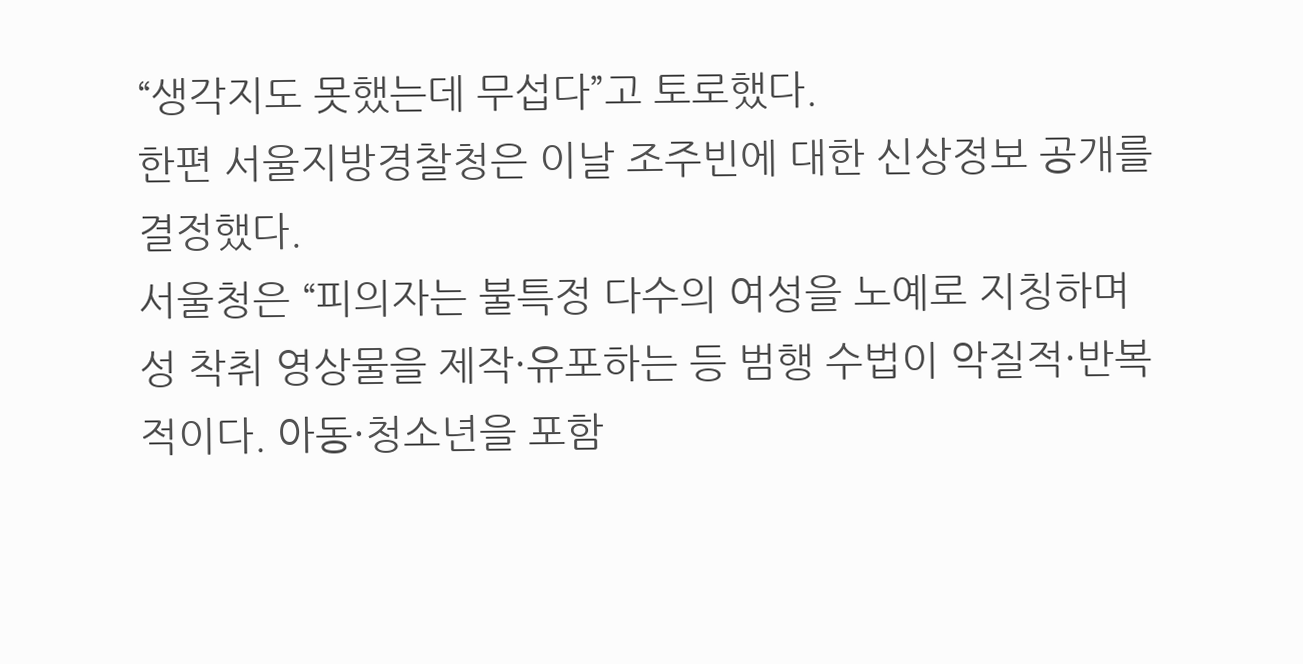“생각지도 못했는데 무섭다”고 토로했다.
한편 서울지방경찰청은 이날 조주빈에 대한 신상정보 공개를 결정했다.
서울청은 “피의자는 불특정 다수의 여성을 노예로 지칭하며 성 착취 영상물을 제작·유포하는 등 범행 수법이 악질적·반복적이다. 아동·청소년을 포함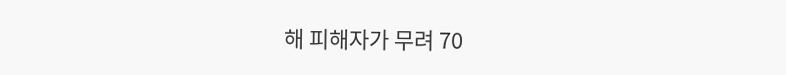해 피해자가 무려 70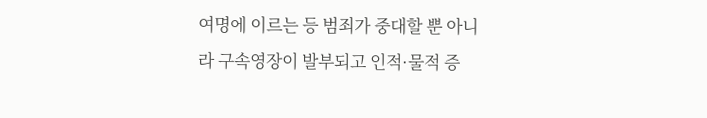여명에 이르는 등 범죄가 중대할 뿐 아니라 구속영장이 발부되고 인적·물적 증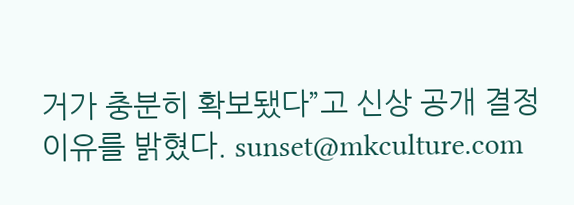거가 충분히 확보됐다”고 신상 공개 결정 이유를 밝혔다. sunset@mkculture.com